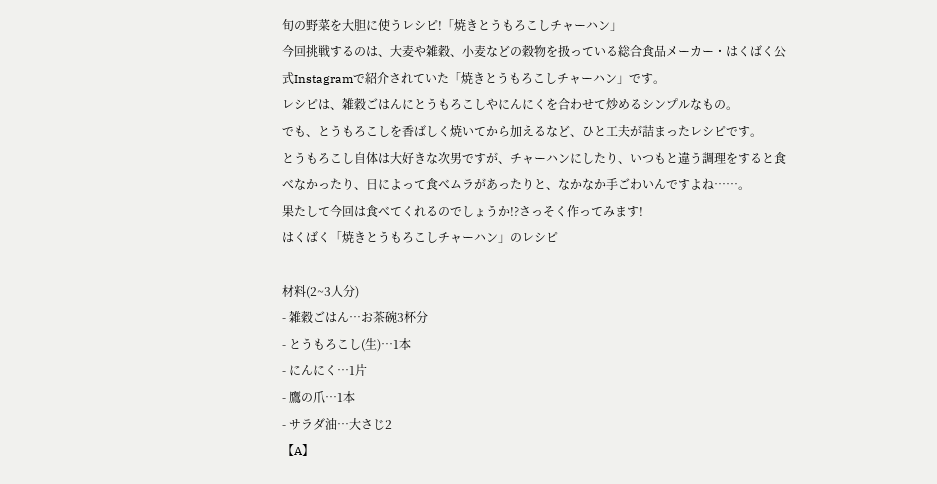旬の野菜を大胆に使うレシピ!「焼きとうもろこしチャーハン」
今回挑戦するのは、大麦や雑穀、小麦などの穀物を扱っている総合食品メーカー・はくばく公式Instagramで紹介されていた「焼きとうもろこしチャーハン」です。
レシピは、雑穀ごはんにとうもろこしやにんにくを合わせて炒めるシンプルなもの。
でも、とうもろこしを香ばしく焼いてから加えるなど、ひと工夫が詰まったレシピです。
とうもろこし自体は大好きな次男ですが、チャーハンにしたり、いつもと違う調理をすると食べなかったり、日によって食べムラがあったりと、なかなか手ごわいんですよね……。
果たして今回は食べてくれるのでしょうか!?さっそく作ってみます!
はくばく「焼きとうもろこしチャーハン」のレシピ

材料(2~3人分)
- 雑穀ごはん…お茶碗3杯分
- とうもろこし(生)…1本
- にんにく…1片
- 鷹の爪…1本
- サラダ油…大さじ2
【A】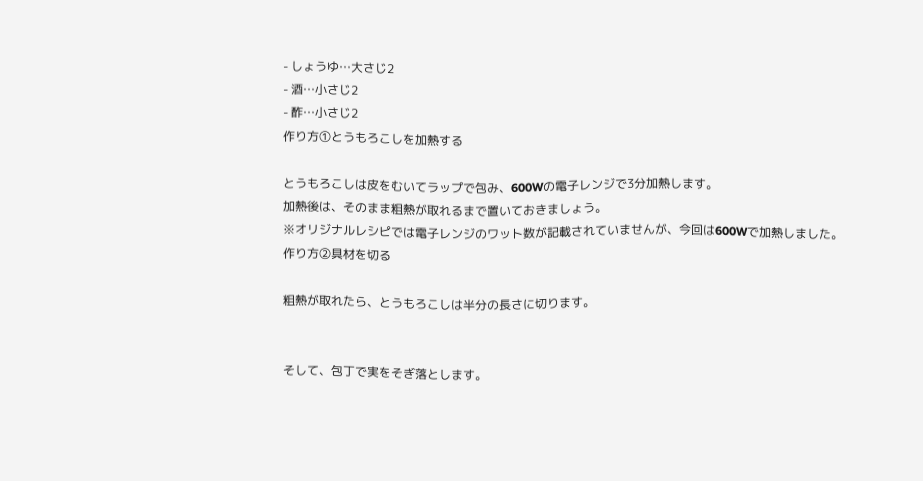- しょうゆ…大さじ2
- 酒…小さじ2
- 酢…小さじ2
作り方①とうもろこしを加熱する

とうもろこしは皮をむいてラップで包み、600Wの電子レンジで3分加熱します。
加熱後は、そのまま粗熱が取れるまで置いておきましょう。
※オリジナルレシピでは電子レンジのワット数が記載されていませんが、今回は600Wで加熱しました。
作り方②具材を切る

粗熱が取れたら、とうもろこしは半分の長さに切ります。


そして、包丁で実をそぎ落とします。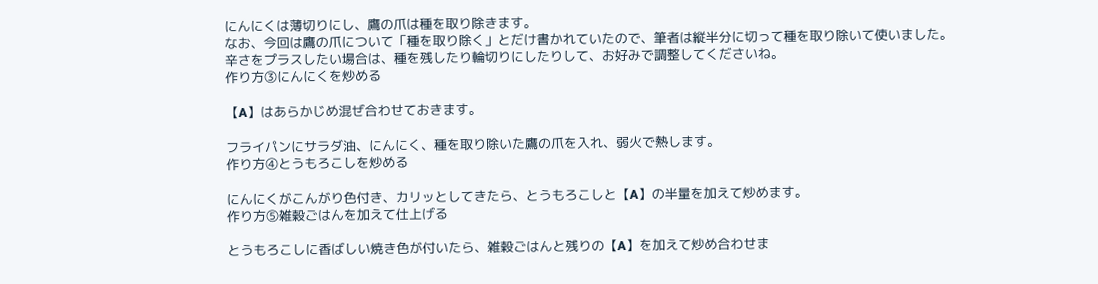にんにくは薄切りにし、鷹の爪は種を取り除きます。
なお、今回は鷹の爪について「種を取り除く」とだけ書かれていたので、筆者は縦半分に切って種を取り除いて使いました。
辛さをプラスしたい場合は、種を残したり輪切りにしたりして、お好みで調整してくださいね。
作り方③にんにくを炒める

【A】はあらかじめ混ぜ合わせておきます。

フライパンにサラダ油、にんにく、種を取り除いた鷹の爪を入れ、弱火で熱します。
作り方④とうもろこしを炒める

にんにくがこんがり色付き、カリッとしてきたら、とうもろこしと【A】の半量を加えて炒めます。
作り方⑤雑穀ごはんを加えて仕上げる

とうもろこしに香ばしい焼き色が付いたら、雑穀ごはんと残りの【A】を加えて炒め合わせま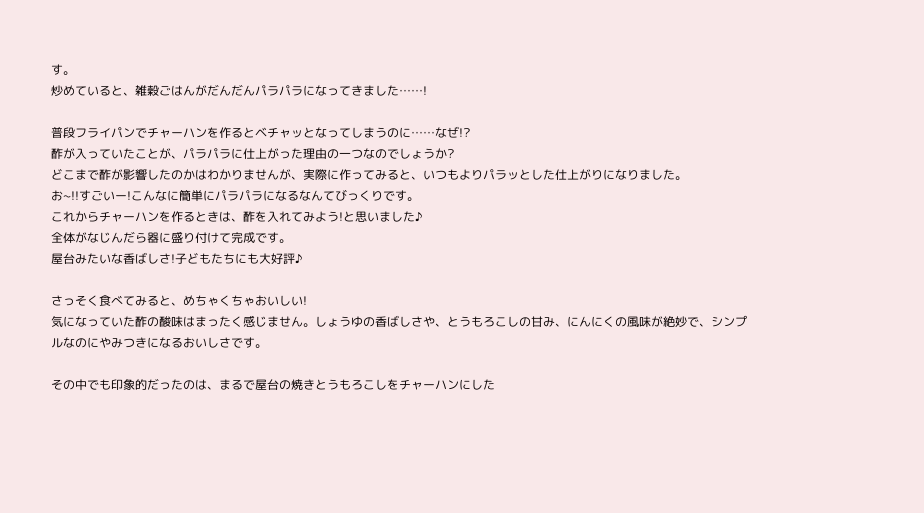す。
炒めていると、雑穀ごはんがだんだんパラパラになってきました……!

普段フライパンでチャーハンを作るとベチャッとなってしまうのに……なぜ!?
酢が入っていたことが、パラパラに仕上がった理由の一つなのでしょうか?
どこまで酢が影響したのかはわかりませんが、実際に作ってみると、いつもよりパラッとした仕上がりになりました。
お~!!すごいー!こんなに簡単にパラパラになるなんてびっくりです。
これからチャーハンを作るときは、酢を入れてみよう!と思いました♪
全体がなじんだら器に盛り付けて完成です。
屋台みたいな香ばしさ!子どもたちにも大好評♪

さっそく食べてみると、めちゃくちゃおいしい!
気になっていた酢の酸味はまったく感じません。しょうゆの香ばしさや、とうもろこしの甘み、にんにくの風味が絶妙で、シンプルなのにやみつきになるおいしさです。

その中でも印象的だったのは、まるで屋台の焼きとうもろこしをチャーハンにした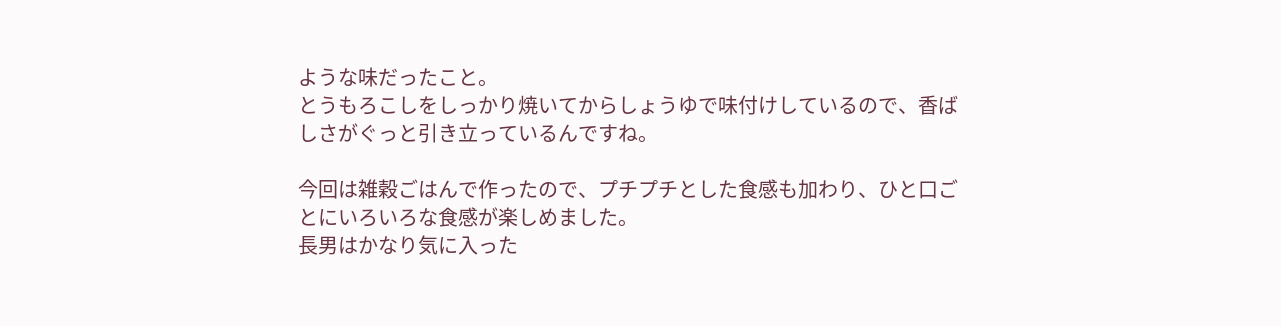ような味だったこと。
とうもろこしをしっかり焼いてからしょうゆで味付けしているので、香ばしさがぐっと引き立っているんですね。

今回は雑穀ごはんで作ったので、プチプチとした食感も加わり、ひと口ごとにいろいろな食感が楽しめました。
長男はかなり気に入った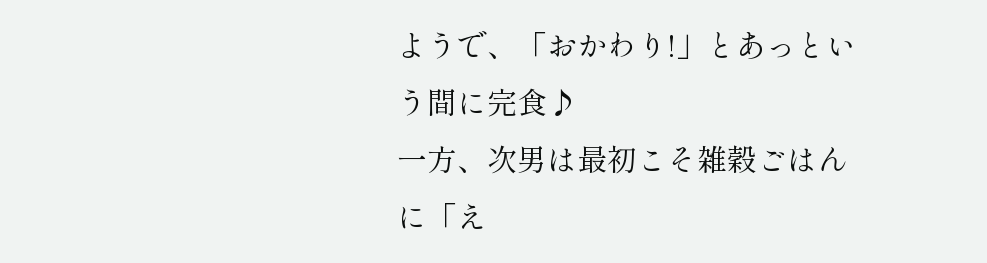ようで、「おかわり!」とあっという間に完食♪
一方、次男は最初こそ雑穀ごはんに「え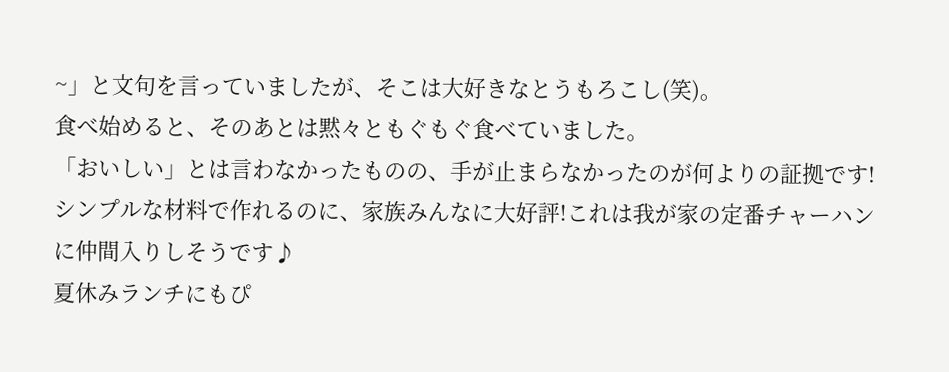~」と文句を言っていましたが、そこは大好きなとうもろこし(笑)。
食べ始めると、そのあとは黙々ともぐもぐ食べていました。
「おいしい」とは言わなかったものの、手が止まらなかったのが何よりの証拠です!
シンプルな材料で作れるのに、家族みんなに大好評!これは我が家の定番チャーハンに仲間入りしそうです♪
夏休みランチにもぴ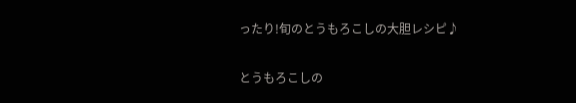ったり!旬のとうもろこしの大胆レシピ♪

とうもろこしの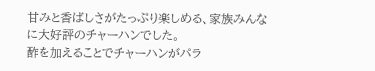甘みと香ばしさがたっぷり楽しめる、家族みんなに大好評のチャーハンでした。
酢を加えることでチャーハンがパラ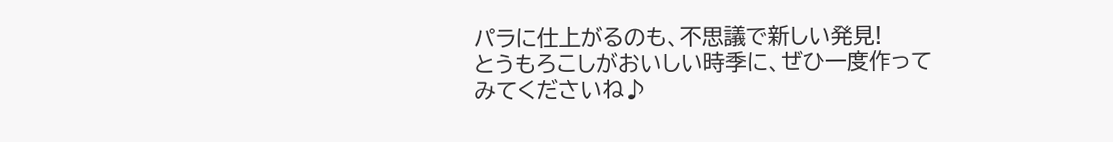パラに仕上がるのも、不思議で新しい発見!
とうもろこしがおいしい時季に、ぜひ一度作ってみてくださいね♪